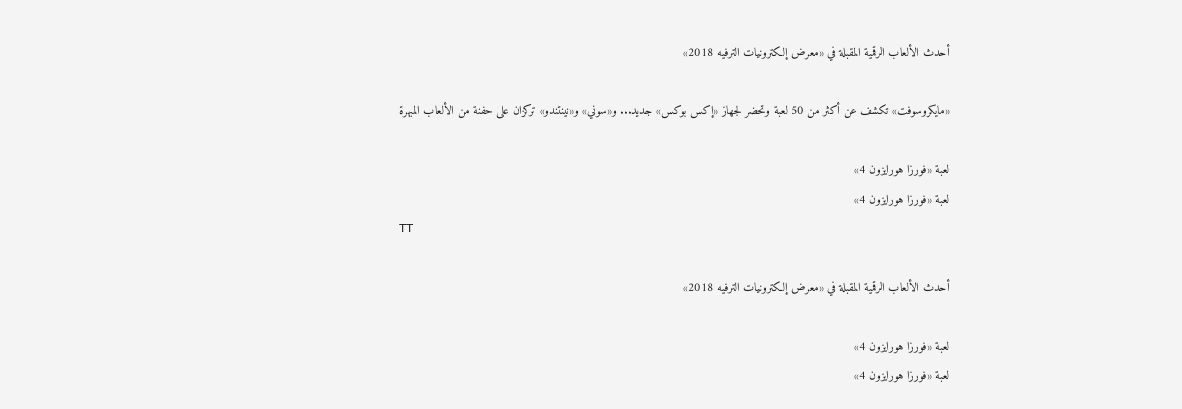أحدث الألعاب الرقمية المقبلة في «معرض إلكترونيات الترفيه 2018»

«مايكروسوفت» تكشف عن أكثر من 50 لعبة وتحضر لجهاز «إكس بوكس» جديد... و«سوني» و«نينتندو» تركزان على حفنة من الألعاب المبهرة

لعبة «فورزا هورايزون 4»
لعبة «فورزا هورايزون 4»
TT

أحدث الألعاب الرقمية المقبلة في «معرض إلكترونيات الترفيه 2018»

لعبة «فورزا هورايزون 4»
لعبة «فورزا هورايزون 4»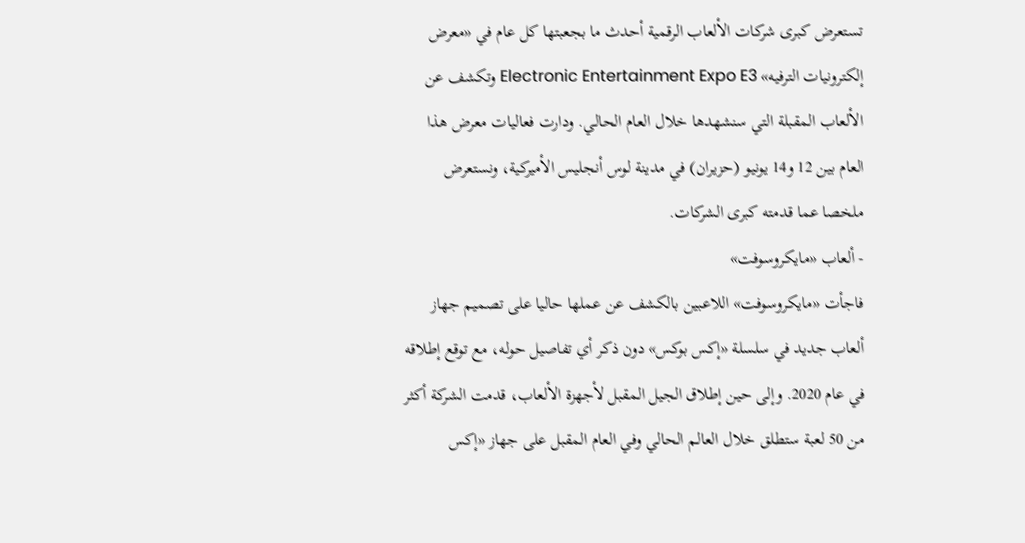تستعرض كبرى شركات الألعاب الرقمية أحدث ما بجعبتها كل عام في «معرض إلكترونيات الترفيه» Electronic Entertainment Expo E3 وتكشف عن الألعاب المقبلة التي سنشهدها خلال العام الحالي. ودارت فعاليات معرض هذا العام بين 12 و14 يونيو (حزيران) في مدينة لوس أنجليس الأميركية، ونستعرض ملخصا عما قدمته كبرى الشركات.
- ألعاب «مايكروسوفت»
فاجأت «مايكروسوفت» اللاعبين بالكشف عن عملها حاليا على تصميم جهاز ألعاب جديد في سلسلة «إكس بوكس» دون ذكر أي تفاصيل حوله، مع توقع إطلاقه في عام 2020. وإلى حين إطلاق الجيل المقبل لأجهزة الألعاب، قدمت الشركة أكثر من 50 لعبة ستطلق خلال العالم الحالي وفي العام المقبل على جهاز «إكس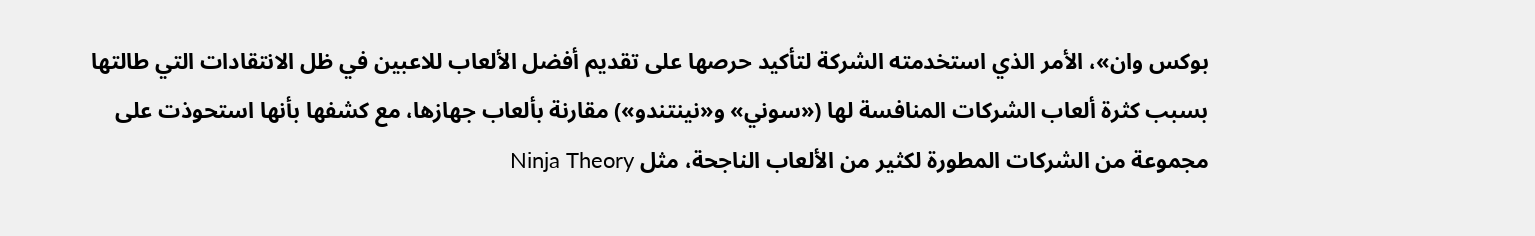بوكس وان»، الأمر الذي استخدمته الشركة لتأكيد حرصها على تقديم أفضل الألعاب للاعبين في ظل الانتقادات التي طالتها بسبب كثرة ألعاب الشركات المنافسة لها («سوني» و«نينتندو») مقارنة بألعاب جهازها، مع كشفها بأنها استحوذت على مجموعة من الشركات المطورة لكثير من الألعاب الناجحة، مثل Ninja Theory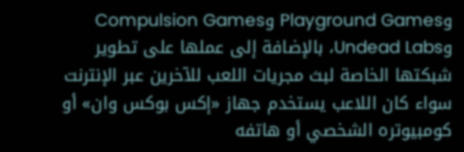وPlayground Games وCompulsion Games وUndead Labs، بالإضافة إلى عملها على تطوير شبكتها الخاصة لبث مجريات اللعب للآخرين عبر الإنترنت سواء كان اللاعب يستخدم جهاز «إكس بوكس وان» أو كومبيوتره الشخصي أو هاتفه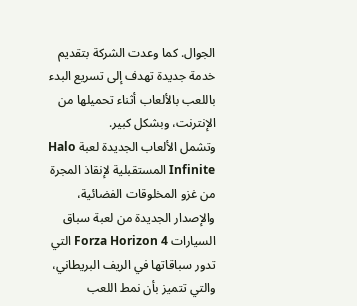الجوال. كما وعدت الشركة بتقديم خدمة جديدة تهدف إلى تسريع البدء باللعب بالألعاب أثناء تحميلها من الإنترنت، وبشكل كبير.
وتشمل الألعاب الجديدة لعبة Halo Infinite المستقبلية لإنقاذ المجرة من غزو المخلوقات الفضائية، والإصدار الجديدة من لعبة سباق السيارات Forza Horizon 4 التي تدور سباقاتها في الريف البريطاني، والتي تتميز بأن نمط اللعب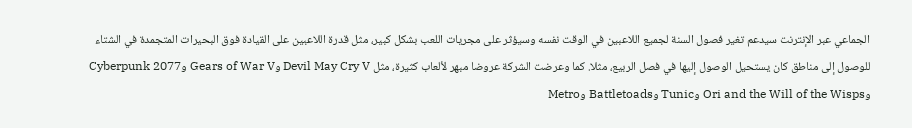الجماعي عبر الإنترنت سيدعم تغير فصول السنة لجميع اللاعبين في الوقت نفسه وسيؤثر على مجريات اللعب بشكل كبير، مثل قدرة اللاعبين على القيادة فوق البحيرات المتجمدة في الشتاء للوصول إلى مناطق كان يستحيل الوصول إليها في فصل الربيع، مثلا. كما وعرضت الشركة عروضا مبهر لألعاب كثيرة، مثل Devil May Cry V وGears of War V وCyberpunk 2077 وOri and the Will of the Wisps وTunic وBattletoads وMetro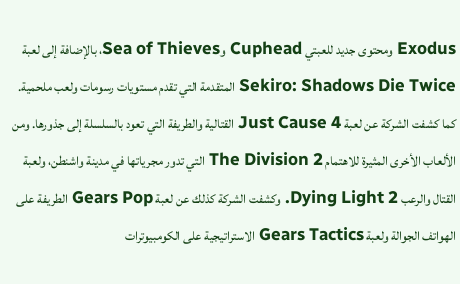Exodus ومحتوى جديد للعبتي Cuphead وSea of Thieves، بالإضافة إلى لعبة Sekiro: Shadows Die Twice المتقدمة التي تقدم مستويات رسومات ولعب ملحمية. كما كشفت الشركة عن لعبة Just Cause 4 القتالية والطريفة التي تعود بالسلسلة إلى جذورها. ومن الألعاب الأخرى المثيرة للاهتمام The Division 2 التي تدور مجرياتها في مدينة واشنطن، ولعبة القتال والرعب Dying Light 2. وكشفت الشركة كذلك عن لعبة Gears Pop الطريفة على الهواتف الجوالة ولعبة Gears Tactics الاستراتيجية على الكومبيوترات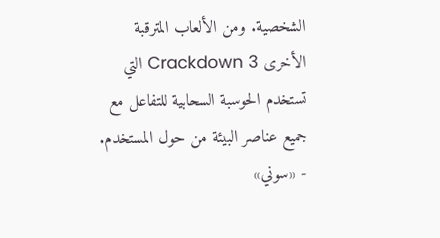الشخصية. ومن الألعاب المترقبة الأخرى Crackdown 3 التي تستخدم الحوسبة السحابية للتفاعل مع جميع عناصر البيئة من حول المستخدم.
- «سوني»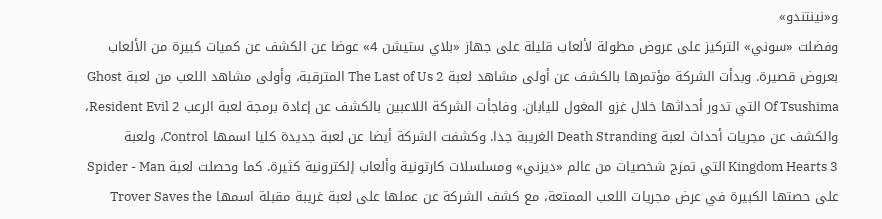و«نينتندو»
وفضلت «سوني» التركيز على عروض مطولة لألعاب قليلة على جهاز «بلاي ستيشن 4» عوضا عن الكشف عن كميات كبيرة من الألعاب بعروض قصيرة. وبدأت الشركة مؤتمرها بالكشف عن أولى مشاهد لعبة The Last of Us 2 المترقبة، وأولى مشاهد اللعب من لعبة Ghost Of Tsushima التي تدور أحداثها خلال غزو المغول لليابان. وفاجأت الشركة اللاعبين بالكشف عن إعادة برمجة لعبة الرعب Resident Evil 2، والكشف عن مجريات أحداث لعبة Death Stranding الغريبة جدا. وكشفت الشركة أيضا عن لعبة جديدة كليا اسمها Control، ولعبة Kingdom Hearts 3 التي تمزج شخصيات من عالم «ديزني» ومسلسلات كارتونية وألعاب إلكترونية كثيرة. كما وحصلت لعبة Spider - Man على حصتها الكبيرة في عرض مجريات اللعب الممتعة، مع كشف الشركة عن عملها على لعبة غريبة مقبلة اسمها Trover Saves the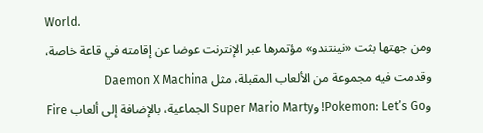World.
ومن جهتها بثت «نينتندو» مؤتمرها عبر الإنترنت عوضا عن إقامته في قاعة خاصة، وقدمت فيه مجموعة من الألعاب المقبلة، مثل Daemon X Machina وPokemon: Let’s Go! وSuper Mario Marty الجماعية، بالإضافة إلى ألعاب Fire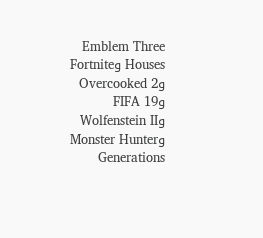Emblem Three Houses وFortnite وOvercooked 2 وFIFA 19 وWolfenstein II وMonster Hunter Generations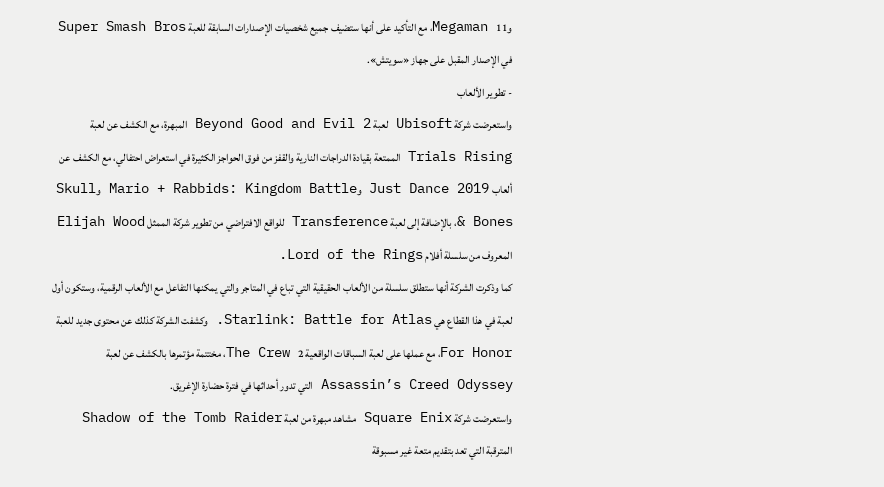وMegaman 11، مع التأكيد على أنها ستضيف جميع شخصيات الإصدارات السابقة للعبة Super Smash Bros في الإصدار المقبل على جهاز «سويتش».
- تطوير الألعاب
واستعرضت شركة Ubisoft لعبة Beyond Good and Evil 2 المبهرة، مع الكشف عن لعبة Trials Rising الممتعة بقيادة الدراجات النارية والقفز من فوق الحواجز الكثيرة في استعراض احتفالي، مع الكشف عن ألعاب Just Dance 2019 وMario + Rabbids: Kingdom Battle وSkull & Bones، بالإضافة إلى لعبة Transference للواقع الافتراضي من تطوير شركة الممثل Elijah Wood المعروف من سلسلة أفلام Lord of the Rings.
كما وذكرت الشركة أنها ستطلق سلسلة من الألعاب الحقيقية التي تباع في المتاجر والتي يمكنها التفاعل مع الألعاب الرقمية، وستكون أول لعبة في هذا القطاع هي Starlink: Battle for Atlas. وكشفت الشركة كذلك عن محتوى جديد للعبة For Honor، مع عملها على لعبة السباقات الواقعية The Crew 2، مختتمة مؤتمرها بالكشف عن لعبة Assassin’s Creed Odyssey التي تدور أحداثها في فترة حضارة الإغريق.
واستعرضت شركة Square Enix مشاهد مبهرة من لعبة Shadow of the Tomb Raider المترقبة التي تعد بتقديم متعة غير مسبوقة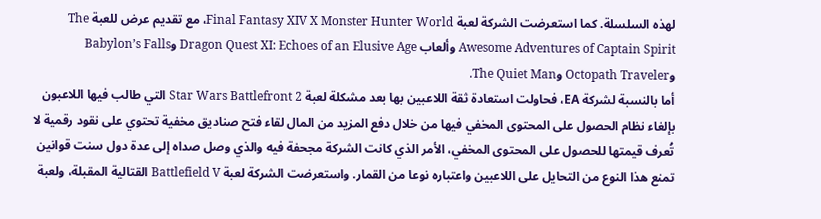لهذه السلسلة. كما استعرضت الشركة لعبة Final Fantasy XIV X Monster Hunter World، مع تقديم عرض للعبة The Awesome Adventures of Captain Spirit وألعاب Dragon Quest XI: Echoes of an Elusive Age وBabylon’s Falls وOctopath Traveler وThe Quiet Man.
أما بالنسبة لشركة EA، فحاولت استعادة ثقة اللاعبين بها بعد مشكلة لعبة Star Wars Battlefront 2 التي طالب فيها اللاعبون بإلغاء نظام الحصول على المحتوى المخفي فيها من خلال دفع المزيد من المال لقاء فتح صناديق مخفية تحتوي على نقود رقمية لا تُعرف قيمتها للحصول على المحتوى المخفي، الأمر الذي كانت الشركة مجحفة فيه والذي وصل صداه إلى عدة دول سنت قوانين تمنع هذا النوع من التحايل على اللاعبين واعتباره نوعا من القمار. واستعرضت الشركة لعبة Battlefield V القتالية المقبلة، ولعبة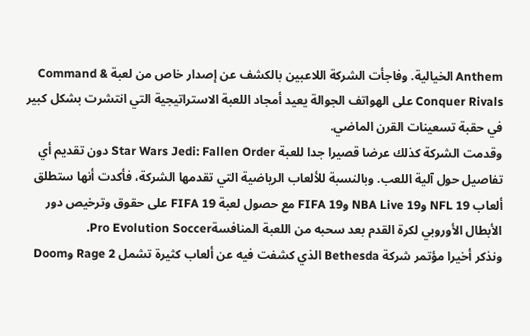Anthem الخيالية. وفاجأت الشركة اللاعبين بالكشف عن إصدار خاص من لعبة Command & Conquer Rivals على الهواتف الجوالة يعيد أمجاد اللعبة الاستراتيجية التي انتشرت بشكل كبير في حقبة تسعينات القرن الماضي.
وقدمت الشركة كذلك عرضا قصيرا جدا للعبة Star Wars Jedi: Fallen Order دون تقديم أي تفاصيل حول آلية اللعب. وبالنسبة للألعاب الرياضية التي تقدمها الشركة، فأكدت أنها ستطلق ألعاب NFL 19 وNBA Live 19 وFIFA 19 مع حصول لعبة FIFA 19 على حقوق وترخيص دور الأبطال الأوروبي لكرة القدم بعد سحبه من اللعبة المنافسةPro Evolution Soccer.
ونذكر أخيرا مؤتمر شركة Bethesda الذي كشفت فيه عن ألعاب كثيرة تشمل Rage 2 وDoom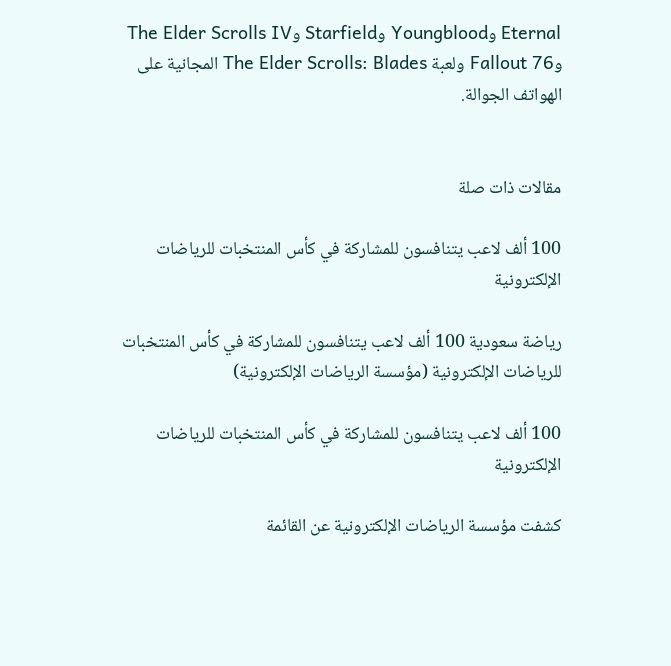Eternal وYoungblood وStarfield وThe Elder Scrolls IV وFallout 76 ولعبة The Elder Scrolls: Blades المجانية على الهواتف الجوالة.


مقالات ذات صلة

100 ألف لاعب يتنافسون للمشاركة في كأس المنتخبات للرياضات الإلكترونية

رياضة سعودية 100 ألف لاعب يتنافسون للمشاركة في كأس المنتخبات للرياضات الإلكترونية (مؤسسة الرياضات الإلكترونية)

100 ألف لاعب يتنافسون للمشاركة في كأس المنتخبات للرياضات الإلكترونية

كشفت مؤسسة الرياضات الإلكترونية عن القائمة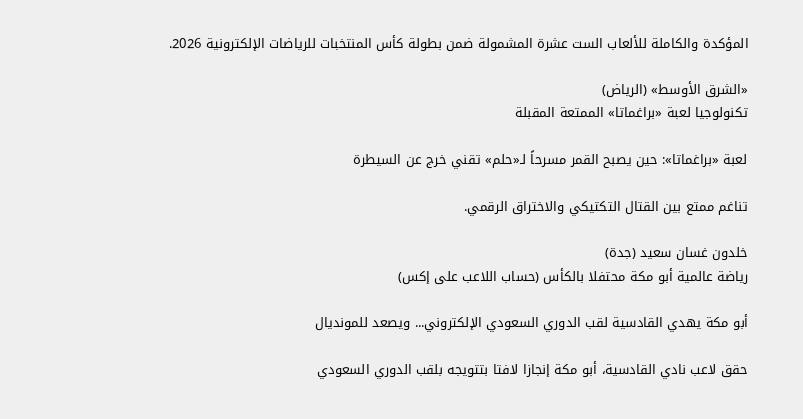المؤكدة والكاملة للألعاب الست عشرة المشمولة ضمن بطولة كأس المنتخبات للرياضات الإلكترونية 2026.

«الشرق الأوسط» (الرياض)
تكنولوجيا لعبة «براغماتا» الممتعة المقبلة

لعبة «براغماتا»: حين يصبح القمر مسرحاً لـ«حلم» تقني خرج عن السيطرة

تناغم ممتع بين القتال التكتيكي والاختراق الرقمي.

خلدون غسان سعيد (جدة)
رياضة عالمية أبو مكة محتفلا بالكأس (حساب اللاعب على إكس)

أبو مكة يهدي القادسية لقب الدوري السعودي الإلكتروني... ويصعد للمونديال

حقق لاعب نادي القادسية، أبو مكة إنجازا لافتا بتتويجه بلقب الدوري السعودي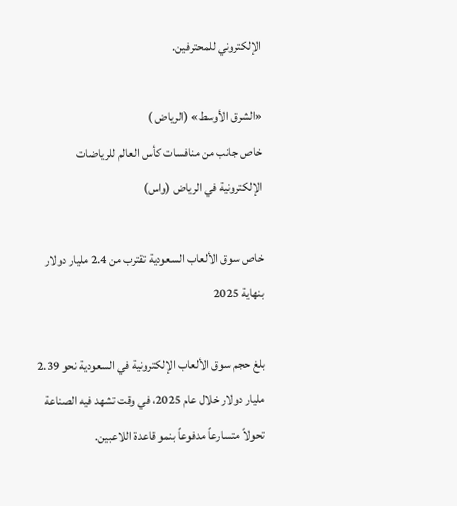الإلكتروني للمحترفين.

«الشرق الأوسط» (الرياض )
خاص جانب من منافسات كأس العالم للرياضات الإلكترونية في الرياض (واس)

خاص سوق الألعاب السعودية تقترب من 2.4 مليار دولار بنهاية 2025

بلغ حجم سوق الألعاب الإلكترونية في السعودية نحو 2.39 مليار دولار خلال عام 2025، في وقت تشهد فيه الصناعة تحولاً متسارعاً مدفوعاً بنمو قاعدة اللاعبين.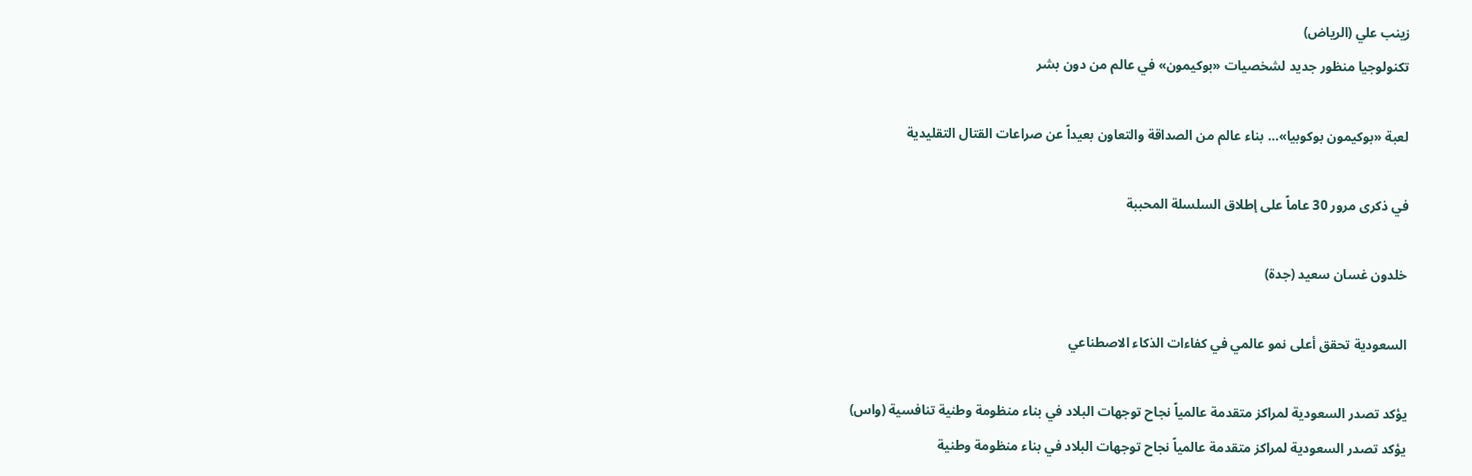زينب علي (الرياض)
تكنولوجيا منظور جديد لشخصيات «بوكيمون» في عالم من دون بشر

لعبة «بوكيمون بوكوبيا»… بناء عالم من الصداقة والتعاون بعيداً عن صراعات القتال التقليدية

في ذكرى مرور 30 عاماً على إطلاق السلسلة المحببة

خلدون غسان سعيد (جدة)

السعودية تحقق أعلى نمو عالمي في كفاءات الذكاء الاصطناعي

يؤكد تصدر السعودية لمراكز متقدمة عالمياً نجاح توجهات البلاد في بناء منظومة وطنية تنافسية (واس)
يؤكد تصدر السعودية لمراكز متقدمة عالمياً نجاح توجهات البلاد في بناء منظومة وطنية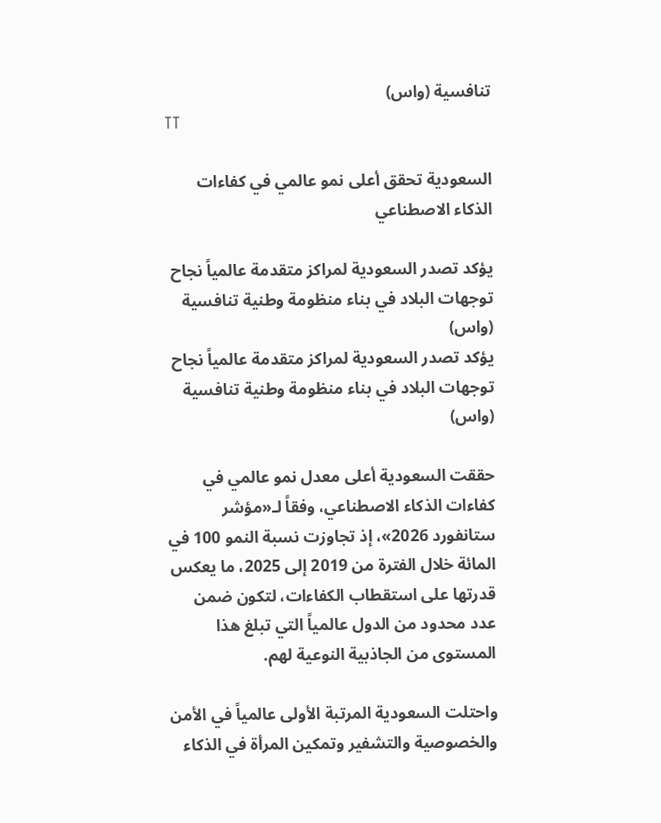تنافسية (واس)
TT

السعودية تحقق أعلى نمو عالمي في كفاءات الذكاء الاصطناعي

يؤكد تصدر السعودية لمراكز متقدمة عالمياً نجاح توجهات البلاد في بناء منظومة وطنية تنافسية (واس)
يؤكد تصدر السعودية لمراكز متقدمة عالمياً نجاح توجهات البلاد في بناء منظومة وطنية تنافسية (واس)

حققت السعودية أعلى معدل نمو عالمي في كفاءات الذكاء الاصطناعي، وفقاً لـ«مؤشر ستانفورد 2026»، إذ تجاوزت نسبة النمو 100 في المائة خلال الفترة من 2019 إلى 2025، ما يعكس قدرتها على استقطاب الكفاءات، لتكون ضمن عدد محدود من الدول عالمياً التي تبلغ هذا المستوى من الجاذبية النوعية لهم.

واحتلت السعودية المرتبة الأولى عالمياً في الأمن والخصوصية والتشفير وتمكين المرأة في الذكاء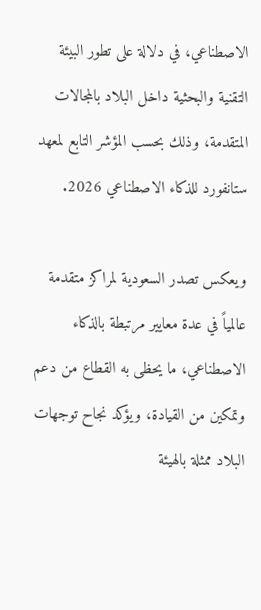الاصطناعي، في دلالة على تطور البيئة التقنية والبحثية داخل البلاد بالمجالات المتقدمة، وذلك بحسب المؤشر التابع لمعهد ستانفورد للذكاء الاصطناعي 2026.

ويعكس تصدر السعودية لمراكز متقدمة عالمياً في عدة معايير مرتبطة بالذكاء الاصطناعي، ما يحظى به القطاع من دعم وتمكين من القيادة، ويؤكد نجاح توجهات البلاد ممثلة بالهيئة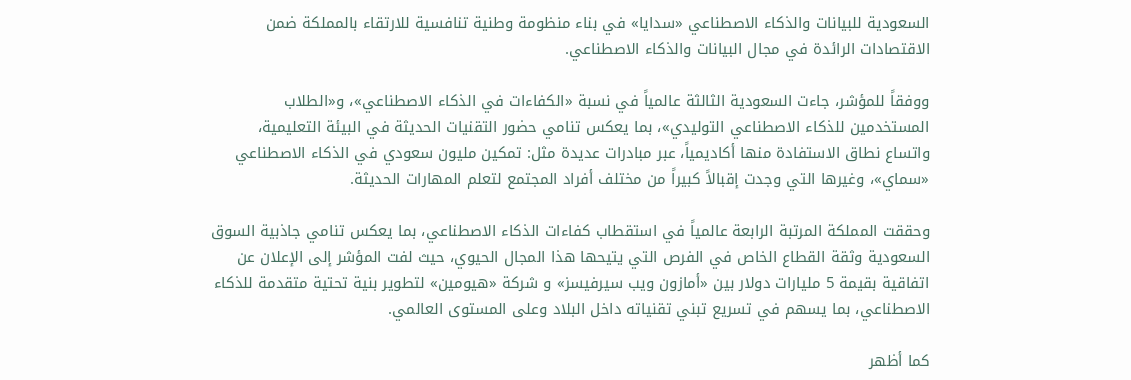السعودية للبيانات والذكاء الاصطناعي «سدايا» في بناء منظومة وطنية تنافسية للارتقاء بالمملكة ضمن الاقتصادات الرائدة في مجال البيانات والذكاء الاصطناعي.

ووفقاً للمؤشر، جاءت السعودية الثالثة عالمياً في نسبة «الكفاءات في الذكاء الاصطناعي»، و«الطلاب المستخدمين للذكاء الاصطناعي التوليدي»، بما يعكس تنامي حضور التقنيات الحديثة في البيئة التعليمية، واتساع نطاق الاستفادة منها أكاديمياً، عبر مبادرات عديدة مثل: تمكين مليون سعودي في الذكاء الاصطناعي «سماي»، وغيرها التي وجدت إقبالاً كبيراً من مختلف أفراد المجتمع لتعلم المهارات الحديثة.

وحققت المملكة المرتبة الرابعة عالمياً في استقطاب كفاءات الذكاء الاصطناعي، بما يعكس تنامي جاذبية السوق السعودية وثقة القطاع الخاص في الفرص التي يتيحها هذا المجال الحيوي، حيث لفت المؤشر إلى الإعلان عن اتفاقية بقيمة 5 مليارات دولار بين «أمازون ويب سيرفيسز» و شركة «هيومين» لتطوير بنية تحتية متقدمة للذكاء الاصطناعي، بما يسهم في تسريع تبني تقنياته داخل البلاد وعلى المستوى العالمي.

كما أظهر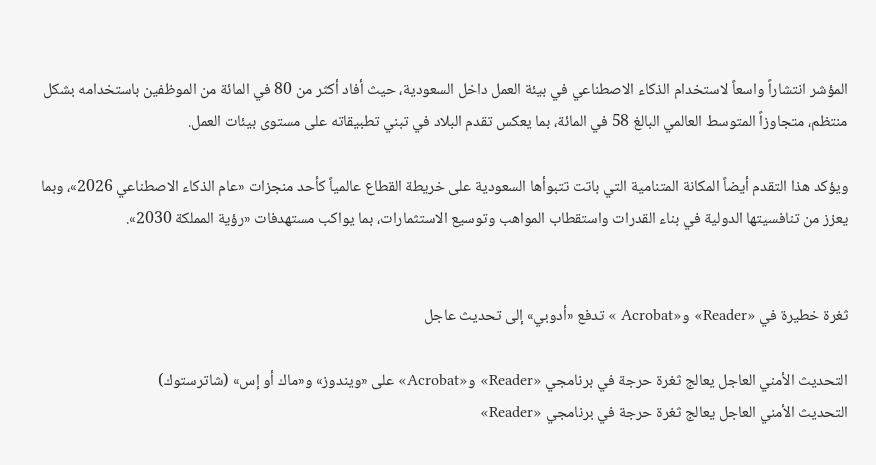المؤشر انتشاراً واسعاً لاستخدام الذكاء الاصطناعي في بيئة العمل داخل السعودية، حيث أفاد أكثر من 80 في المائة من الموظفين باستخدامه بشكل منتظم، متجاوزاً المتوسط العالمي البالغ 58 في المائة، بما يعكس تقدم البلاد في تبني تطبيقاته على مستوى بيئات العمل.

ويؤكد هذا التقدم أيضاً المكانة المتنامية التي باتت تتبوأها السعودية على خريطة القطاع عالمياً كأحد منجزات «عام الذكاء الاصطناعي 2026»، وبما يعزز من تنافسيتها الدولية في بناء القدرات واستقطاب المواهب وتوسيع الاستثمارات، بما يواكب مستهدفات «رؤية المملكة 2030».


ثغرة خطيرة في «Reader» و«Acrobat » تدفع «أدوبي» إلى تحديث عاجل

التحديث الأمني العاجل يعالج ثغرة حرجة في برنامجي «Reader» و«Acrobat» على «ويندوز» و«ماك أو إس» (شاترستوك)
التحديث الأمني العاجل يعالج ثغرة حرجة في برنامجي «Reader»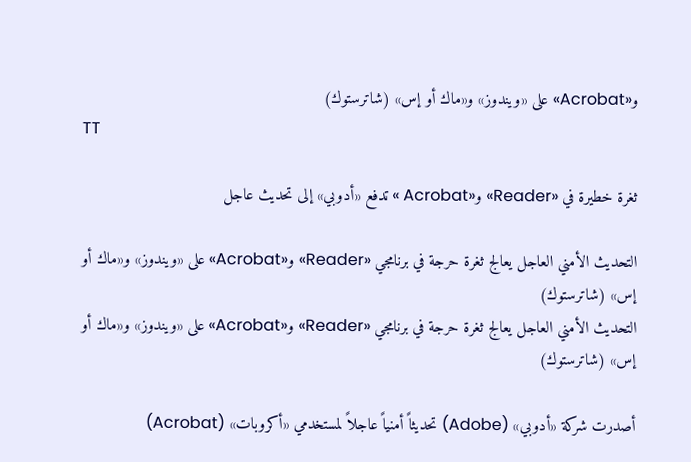و«Acrobat» على «ويندوز» و«ماك أو إس» (شاترستوك)
TT

ثغرة خطيرة في «Reader» و«Acrobat » تدفع «أدوبي» إلى تحديث عاجل

التحديث الأمني العاجل يعالج ثغرة حرجة في برنامجي «Reader» و«Acrobat» على «ويندوز» و«ماك أو إس» (شاترستوك)
التحديث الأمني العاجل يعالج ثغرة حرجة في برنامجي «Reader» و«Acrobat» على «ويندوز» و«ماك أو إس» (شاترستوك)

أصدرت شركة «أدوبي» (Adobe) تحديثاً أمنياً عاجلاً لمستخدمي «أكروبات» (Acrobat)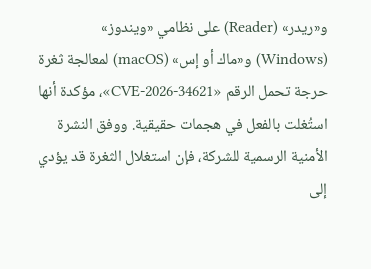و«ريدر» (Reader) على نظامي «ويندوز» (Windows) و«ماك أو إس» (macOS) لمعالجة ثغرة حرجة تحمل الرقم «CVE-2026-34621»، مؤكدة أنها استُغلت بالفعل في هجمات حقيقية. ووفق النشرة الأمنية الرسمية للشركة، فإن استغلال الثغرة قد يؤدي إلى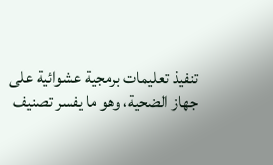تنفيذ تعليمات برمجية عشوائية على جهاز الضحية، وهو ما يفسر تصنيف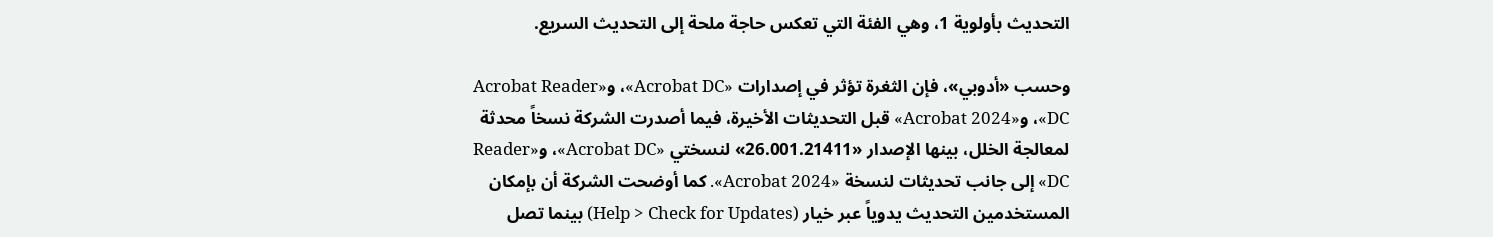التحديث بأولوية 1، وهي الفئة التي تعكس حاجة ملحة إلى التحديث السريع.

وحسب «أدوبي»، فإن الثغرة تؤثر في إصدارات «Acrobat DC»، و«Acrobat Reader DC»، و«Acrobat 2024» قبل التحديثات الأخيرة، فيما أصدرت الشركة نسخاً محدثة لمعالجة الخلل، بينها الإصدار «26.001.21411» لنسختي «Acrobat DC»، و«Reader DC» إلى جانب تحديثات لنسخة «Acrobat 2024». كما أوضحت الشركة أن بإمكان المستخدمين التحديث يدوياً عبر خيار (Help > Check for Updates) بينما تصل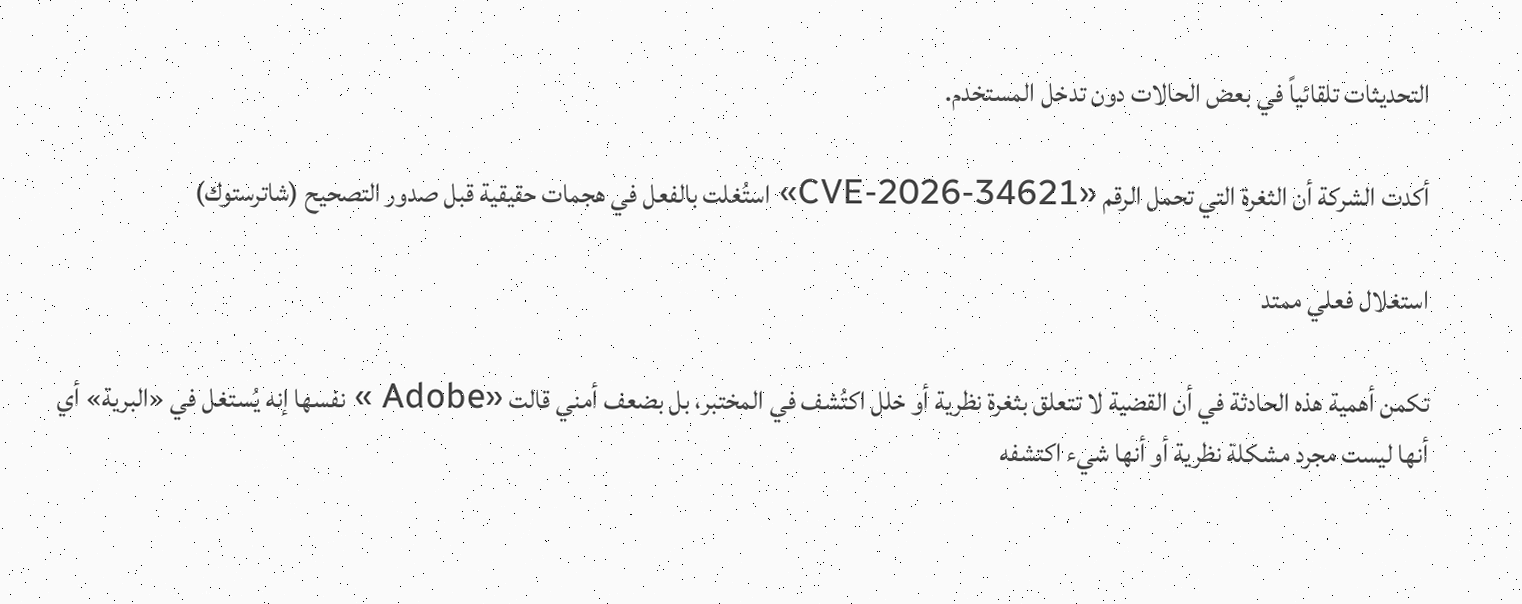التحديثات تلقائياً في بعض الحالات دون تدخل المستخدم.

أكدت الشركة أن الثغرة التي تحمل الرقم «CVE-2026-34621» استُغلت بالفعل في هجمات حقيقية قبل صدور التصحيح (شاترستوك)

استغلال فعلي ممتد

تكمن أهمية هذه الحادثة في أن القضية لا تتعلق بثغرة نظرية أو خلل اكتُشف في المختبر، بل بضعف أمني قالت «Adobe » نفسها إنه يُستغل في «البرية» أي أنها ليست مجرد مشكلة نظرية أو أنها شيء اكتشفه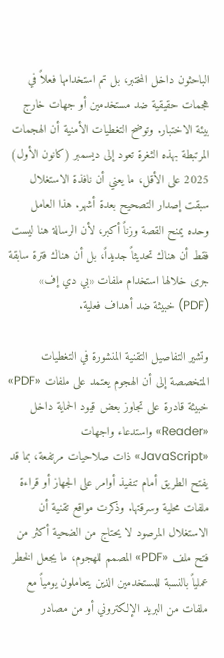الباحثون داخل المختبر، بل تم استخدامها فعلاً في هجمات حقيقية ضد مستخدمين أو جهات خارج بيئة الاختبار. وتوضح التغطيات الأمنية أن الهجمات المرتبطة بهذه الثغرة تعود إلى ديسمبر (كانون الأول) 2025 على الأقل، ما يعني أن نافذة الاستغلال سبقت إصدار التصحيح بعدة أشهر. هذا العامل وحده يمنح القصة وزناً أكبر، لأن الرسالة هنا ليست فقط أن هناك تحديثاً جديداً، بل أن هناك فترة سابقة جرى خلالها استخدام ملفات «بي دي إف» (PDF) خبيثة ضد أهداف فعلية.

وتشير التفاصيل التقنية المنشورة في التغطيات المتخصصة إلى أن الهجوم يعتمد على ملفات «PDF» خبيثة قادرة على تجاوز بعض قيود الحماية داخل «Reader» واستدعاء واجهات «JavaScript» ذات صلاحيات مرتفعة، بما قد يفتح الطريق أمام تنفيذ أوامر على الجهاز أو قراءة ملفات محلية وسرقتها. وذكرت مواقع تقنية أن الاستغلال المرصود لا يحتاج من الضحية أكثر من فتح ملف «PDF» المصمم للهجوم، ما يجعل الخطر عملياً بالنسبة للمستخدمين الذين يتعاملون يومياً مع ملفات من البريد الإلكتروني أو من مصادر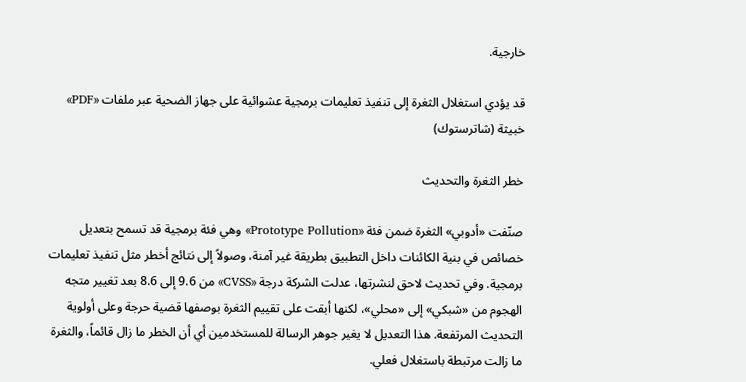خارجية.

قد يؤدي استغلال الثغرة إلى تنفيذ تعليمات برمجية عشوائية على جهاز الضحية عبر ملفات «PDF» خبيثة (شاترستوك)

خطر الثغرة والتحديث

صنّفت «أدوبي» الثغرة ضمن فئة «Prototype Pollution» وهي فئة برمجية قد تسمح بتعديل خصائص في بنية الكائنات داخل التطبيق بطريقة غير آمنة، وصولاً إلى نتائج أخطر مثل تنفيذ تعليمات برمجية. وفي تحديث لاحق لنشرتها، عدلت الشركة درجة «CVSS» من 9.6 إلى 8.6 بعد تغيير متجه الهجوم من «شبكي» إلى «محلي»، لكنها أبقت على تقييم الثغرة بوصفها قضية حرجة وعلى أولوية التحديث المرتفعة. هذا التعديل لا يغير جوهر الرسالة للمستخدمين أي أن الخطر ما زال قائماً، والثغرة ما زالت مرتبطة باستغلال فعلي.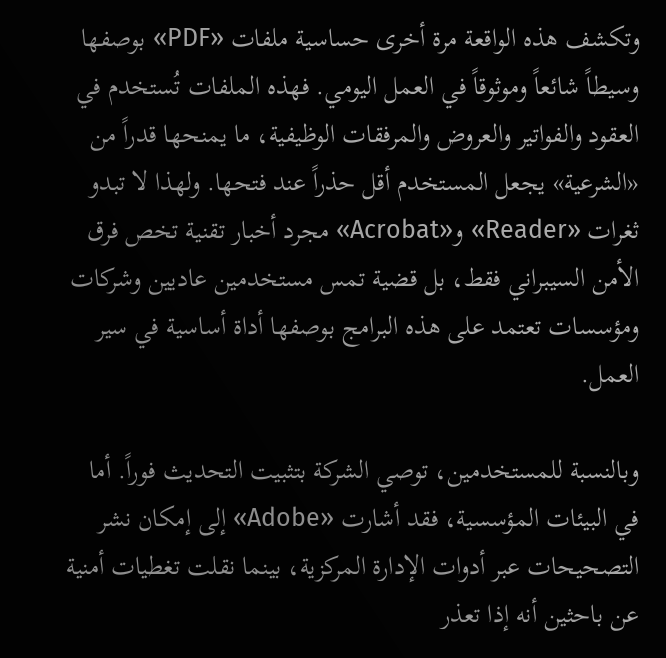وتكشف هذه الواقعة مرة أخرى حساسية ملفات «PDF» بوصفها وسيطاً شائعاً وموثوقاً في العمل اليومي. فهذه الملفات تُستخدم في العقود والفواتير والعروض والمرفقات الوظيفية، ما يمنحها قدراً من «الشرعية» يجعل المستخدم أقل حذراً عند فتحها. ولهذا لا تبدو ثغرات «Reader» و«Acrobat» مجرد أخبار تقنية تخص فرق الأمن السيبراني فقط، بل قضية تمس مستخدمين عاديين وشركات ومؤسسات تعتمد على هذه البرامج بوصفها أداة أساسية في سير العمل.

وبالنسبة للمستخدمين، توصي الشركة بتثبيت التحديث فوراً. أما في البيئات المؤسسية، فقد أشارت «Adobe» إلى إمكان نشر التصحيحات عبر أدوات الإدارة المركزية، بينما نقلت تغطيات أمنية عن باحثين أنه إذا تعذر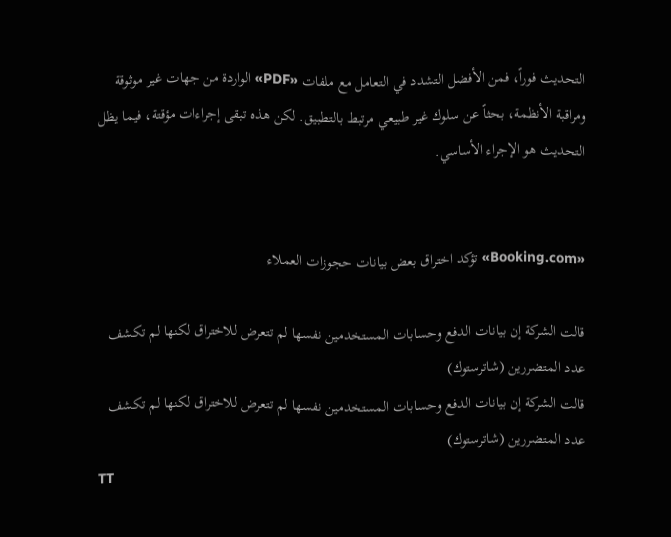التحديث فوراً، فمن الأفضل التشدد في التعامل مع ملفات «PDF» الواردة من جهات غير موثوقة ومراقبة الأنظمة، بحثاً عن سلوك غير طبيعي مرتبط بالتطبيق. لكن هذه تبقى إجراءات مؤقتة، فيما يظل التحديث هو الإجراء الأساسي.


«Booking.com» تؤكد اختراق بعض بيانات حجوزات العملاء

قالت الشركة إن بيانات الدفع وحسابات المستخدمين نفسها لم تتعرض للاختراق لكنها لم تكشف عدد المتضررين (شاترستوك)
قالت الشركة إن بيانات الدفع وحسابات المستخدمين نفسها لم تتعرض للاختراق لكنها لم تكشف عدد المتضررين (شاترستوك)
TT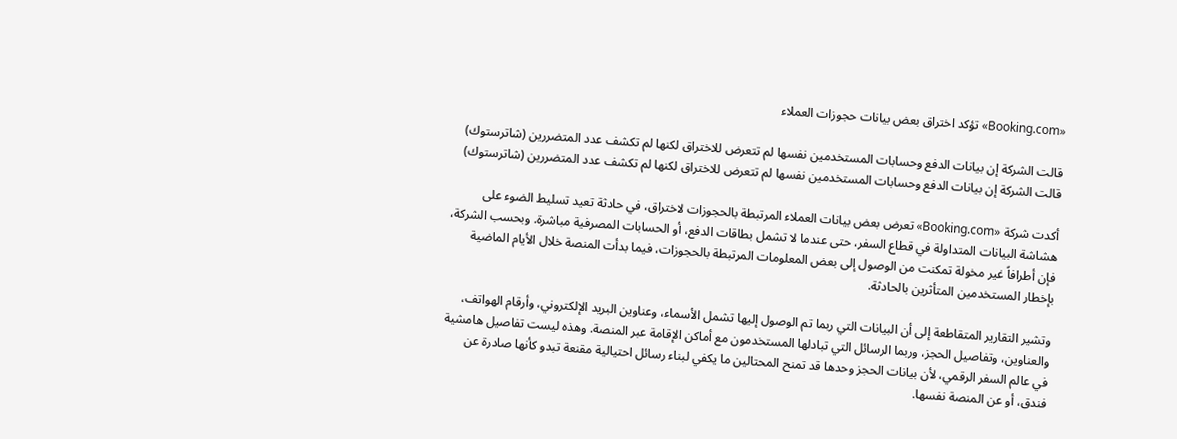«Booking.com» تؤكد اختراق بعض بيانات حجوزات العملاء

قالت الشركة إن بيانات الدفع وحسابات المستخدمين نفسها لم تتعرض للاختراق لكنها لم تكشف عدد المتضررين (شاترستوك)
قالت الشركة إن بيانات الدفع وحسابات المستخدمين نفسها لم تتعرض للاختراق لكنها لم تكشف عدد المتضررين (شاترستوك)

أكدت شركة «Booking.com» تعرض بعض بيانات العملاء المرتبطة بالحجوزات لاختراق، في حادثة تعيد تسليط الضوء على هشاشة البيانات المتداولة في قطاع السفر، حتى عندما لا تشمل بطاقات الدفع، أو الحسابات المصرفية مباشرة. وبحسب الشركة، فإن أطرافاً غير مخولة تمكنت من الوصول إلى بعض المعلومات المرتبطة بالحجوزات، فيما بدأت المنصة خلال الأيام الماضية بإخطار المستخدمين المتأثرين بالحادثة.

وتشير التقارير المتقاطعة إلى أن البيانات التي ربما تم الوصول إليها تشمل الأسماء، وعناوين البريد الإلكتروني، وأرقام الهواتف، والعناوين، وتفاصيل الحجز، وربما الرسائل التي تبادلها المستخدمون مع أماكن الإقامة عبر المنصة. وهذه ليست تفاصيل هامشية في عالم السفر الرقمي، لأن بيانات الحجز وحدها قد تمنح المحتالين ما يكفي لبناء رسائل احتيالية مقنعة تبدو كأنها صادرة عن فندق، أو عن المنصة نفسها.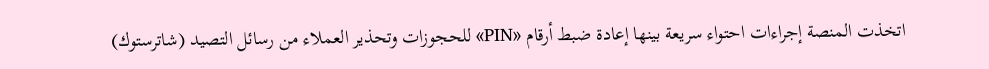اتخذت المنصة إجراءات احتواء سريعة بينها إعادة ضبط أرقام «PIN» للحجوزات وتحذير العملاء من رسائل التصيد (شاترستوك)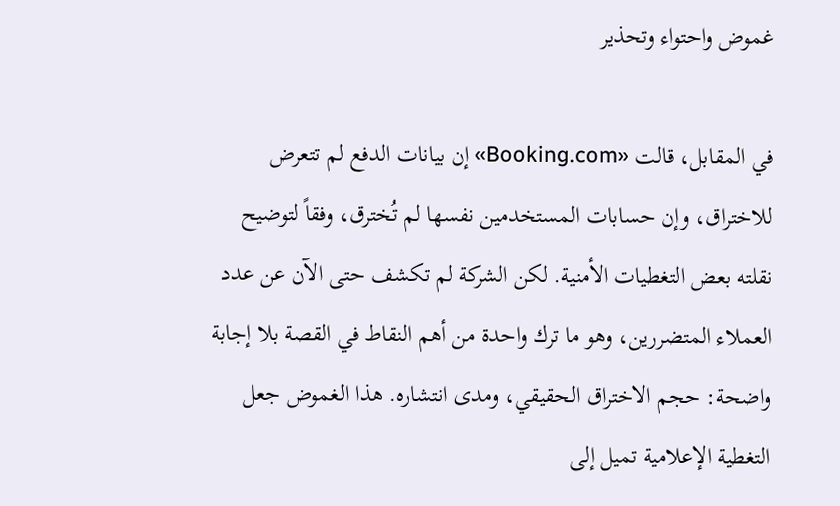غموض واحتواء وتحذير

في المقابل، قالت «Booking.com» إن بيانات الدفع لم تتعرض للاختراق، وإن حسابات المستخدمين نفسها لم تُخترق، وفقاً لتوضيح نقلته بعض التغطيات الأمنية. لكن الشركة لم تكشف حتى الآن عن عدد العملاء المتضررين، وهو ما ترك واحدة من أهم النقاط في القصة بلا إجابة واضحة: حجم الاختراق الحقيقي، ومدى انتشاره. هذا الغموض جعل التغطية الإعلامية تميل إلى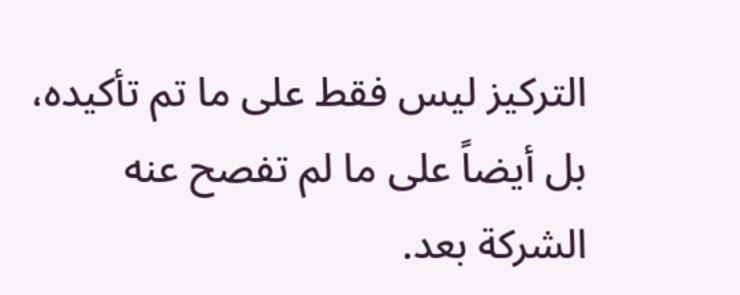التركيز ليس فقط على ما تم تأكيده، بل أيضاً على ما لم تفصح عنه الشركة بعد.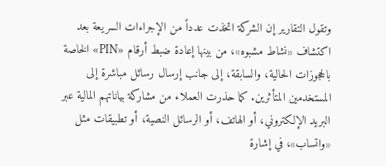وتقول التقارير إن الشركة اتخذت عدداً من الإجراءات السريعة بعد اكتشاف «نشاط مشبوه»، من بينها إعادة ضبط أرقام «PIN» الخاصة بالحجوزات الحالية، والسابقة، إلى جانب إرسال رسائل مباشرة إلى المستخدمين المتأثرين. كما حذرت العملاء من مشاركة بياناتهم المالية عبر البريد الإلكتروني، أو الهاتف، أو الرسائل النصية، أو تطبيقات مثل «واتساب»، في إشارة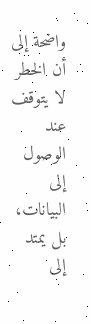واضحة إلى أن الخطر لا يتوقف عند الوصول إلى البيانات، بل يمتد إلى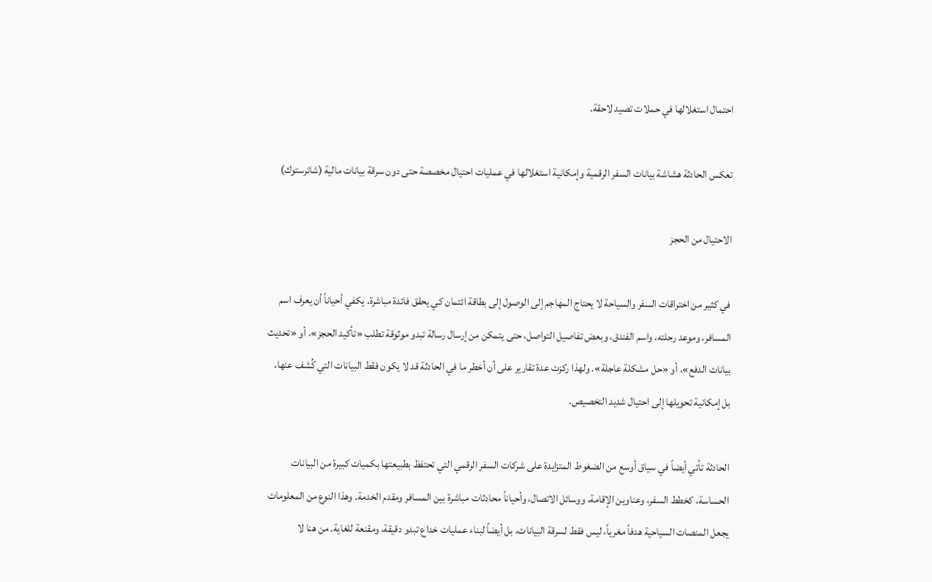احتمال استغلالها في حملات تصيد لاحقة.

تعكس الحادثة هشاشة بيانات السفر الرقمية وإمكانية استغلالها في عمليات احتيال مخصصة حتى دون سرقة بيانات مالية (شاترستوك)

الاحتيال من الحجز

في كثير من اختراقات السفر والسياحة لا يحتاج المهاجم إلى الوصول إلى بطاقة ائتمان كي يحقق فائدة مباشرة. يكفي أحياناً أن يعرف اسم المسافر، وموعد رحلته، واسم الفندق، وبعض تفاصيل التواصل، حتى يتمكن من إرسال رسالة تبدو موثوقة تطلب «تأكيد الحجز»، أو «تحديث بيانات الدفع»، أو «حل مشكلة عاجلة». ولهذا ركزت عدة تقارير على أن أخطر ما في الحادثة قد لا يكون فقط البيانات التي كُشف عنها، بل إمكانية تحويلها إلى احتيال شديد التخصيص.

الحادثة تأتي أيضاً في سياق أوسع من الضغوط المتزايدة على شركات السفر الرقمي التي تحتفظ بطبيعتها بكميات كبيرة من البيانات الحساسة، كخطط السفر، وعناوين الإقامة، ووسائل الاتصال، وأحياناً محادثات مباشرة بين المسافر ومقدم الخدمة. وهذا النوع من المعلومات يجعل المنصات السياحية هدفاً مغرياً، ليس فقط لسرقة البيانات، بل أيضاً لبناء عمليات خداع تبدو دقيقة، ومقنعة للغاية. من هنا لا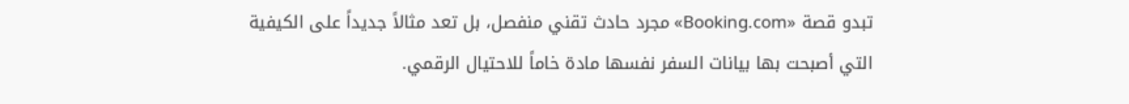تبدو قصة «Booking.com» مجرد حادث تقني منفصل، بل تعد مثالاً جديداً على الكيفية التي أصبحت بها بيانات السفر نفسها مادة خاماً للاحتيال الرقمي.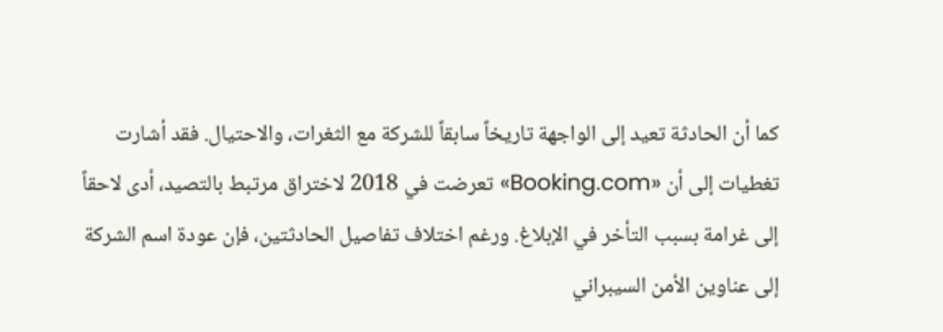كما أن الحادثة تعيد إلى الواجهة تاريخاً سابقاً للشركة مع الثغرات، والاحتيال. فقد أشارت تغطيات إلى أن «Booking.com» تعرضت في 2018 لاختراق مرتبط بالتصيد، أدى لاحقاً إلى غرامة بسبب التأخر في الإبلاغ. ورغم اختلاف تفاصيل الحادثتين، فإن عودة اسم الشركة إلى عناوين الأمن السيبراني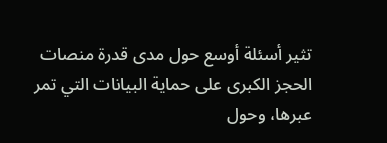تثير أسئلة أوسع حول مدى قدرة منصات الحجز الكبرى على حماية البيانات التي تمر عبرها، وحول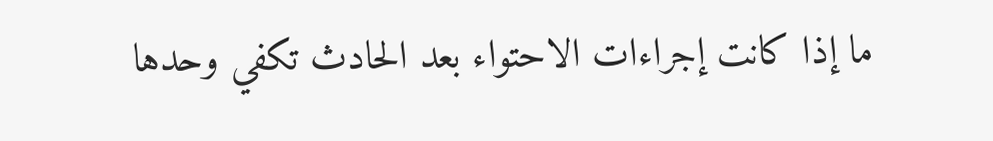ما إذا كانت إجراءات الاحتواء بعد الحادث تكفي وحدها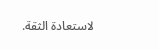لاستعادة الثقة.